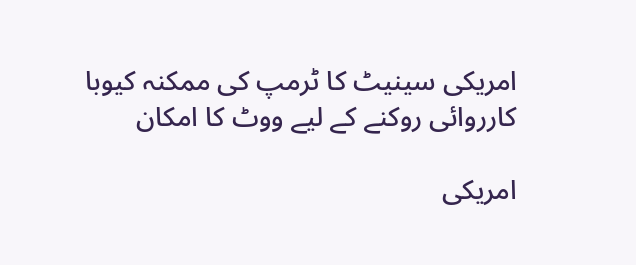امریکی سینیٹ کا ٹرمپ کی ممکنہ کیوبا کارروائی روکنے کے لیے ووٹ کا امکان

امریکی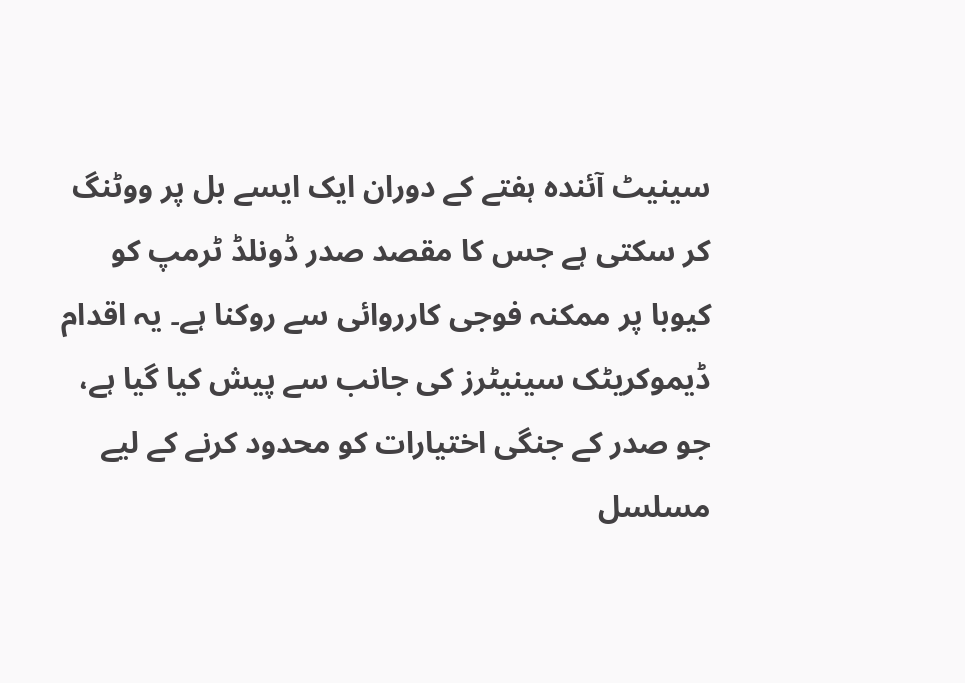سینیٹ آئندہ ہفتے کے دوران ایک ایسے بل پر ووٹنگ کر سکتی ہے جس کا مقصد صدر ڈونلڈ ٹرمپ کو کیوبا پر ممکنہ فوجی کارروائی سے روکنا ہے۔ یہ اقدام ڈیموکریٹک سینیٹرز کی جانب سے پیش کیا گیا ہے، جو صدر کے جنگی اختیارات کو محدود کرنے کے لیے مسلسل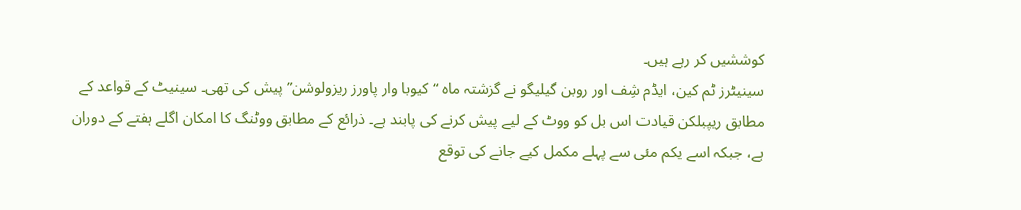کوششیں کر رہے ہیں۔
سینیٹرز ٹم کین، ایڈم شِف اور روبن گیلیگو نے گزشتہ ماہ “کیوبا وار پاورز ریزولوشن” پیش کی تھی۔ سینیٹ کے قواعد کے مطابق ریپبلکن قیادت اس بل کو ووٹ کے لیے پیش کرنے کی پابند ہے۔ ذرائع کے مطابق ووٹنگ کا امکان اگلے ہفتے کے دوران ہے، جبکہ اسے یکم مئی سے پہلے مکمل کیے جانے کی توقع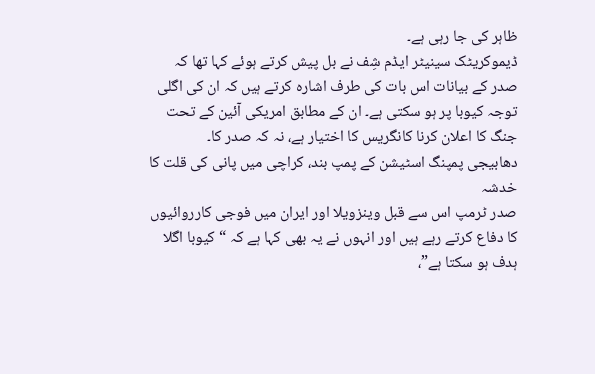ظاہر کی جا رہی ہے۔
ڈیموکریٹک سینیٹر ایڈم شِف نے بل پیش کرتے ہوئے کہا تھا کہ صدر کے بیانات اس بات کی طرف اشارہ کرتے ہیں کہ ان کی اگلی توجہ کیوبا پر ہو سکتی ہے۔ ان کے مطابق امریکی آئین کے تحت جنگ کا اعلان کرنا کانگریس کا اختیار ہے، نہ کہ صدر کا۔
دھابیجی پمپنگ اسٹیشن کے پمپ بند، کراچی میں پانی کی قلت کا خدشہ
صدر ٹرمپ اس سے قبل وینزویلا اور ایران میں فوجی کارروائیوں کا دفاع کرتے رہے ہیں اور انہوں نے یہ بھی کہا ہے کہ “کیوبا اگلا ہدف ہو سکتا ہے”،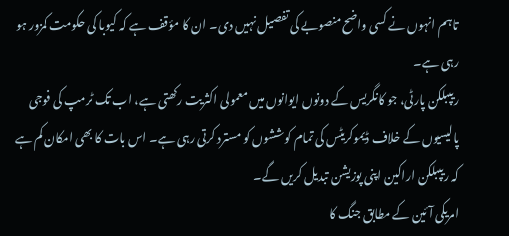تاہم انہوں نے کسی واضح منصوبے کی تفصیل نہیں دی۔ ان کا مؤقف ہے کہ کیوبا کی حکومت کمزور ہو رہی ہے۔
ریپبلکن پارٹی، جو کانگریس کے دونوں ایوانوں میں معمولی اکثریت رکھتی ہے، اب تک ٹرمپ کی فوجی پالیسیوں کے خلاف ڈیموکریٹس کی تمام کوششوں کو مسترد کرتی رہی ہے۔ اس بات کا بھی امکان کم ہے کہ ریپبلکن اراکین اپنی پوزیشن تبدیل کریں گے۔
امریکی آئین کے مطابق جنگ کا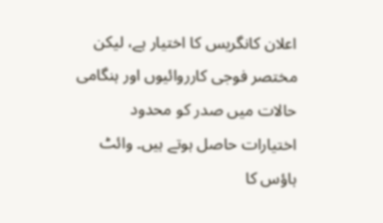اعلان کانگریس کا اختیار ہے، لیکن مختصر فوجی کارروائیوں اور ہنگامی حالات میں صدر کو محدود اختیارات حاصل ہوتے ہیں۔ وائٹ ہاؤس کا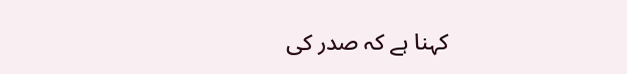کہنا ہے کہ صدر کی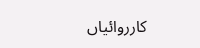کارروائیاں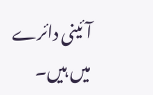آئینی دائرے میں ہیں۔